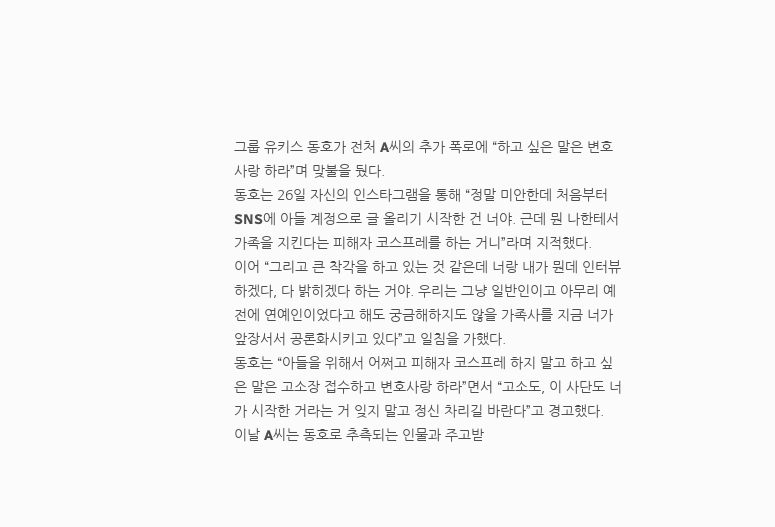그룹 유키스 동호가 전처 A씨의 추가 폭로에 “하고 싶은 말은 변호사랑 하라”며 맞불을 뒀다.
동호는 26일 자신의 인스타그램을 통해 “정말 미안한데 처음부터 SNS에 아들 계정으로 글 올리기 시작한 건 너야. 근데 뭔 나한테서 가족을 지킨다는 피해자 코스프레를 하는 거니”라며 지적했다.
이어 “그리고 큰 착각을 하고 있는 것 같은데 너랑 내가 뭔데 인터뷰 하겠다, 다 밝히겠다 하는 거야. 우리는 그냥 일반인이고 아무리 예전에 연예인이었다고 해도 궁금해하지도 않을 가족사를 지금 너가 앞장서서 공론화시키고 있다”고 일침을 가했다.
동호는 “아들을 위해서 어쩌고 피해자 코스프레 하지 말고 하고 싶은 말은 고소장 접수하고 변호사랑 하라”면서 “고소도, 이 사단도 너가 시작한 거라는 거 잊지 말고 정신 차리길 바란다”고 경고했다.
이날 A씨는 동호로 추측되는 인물과 주고받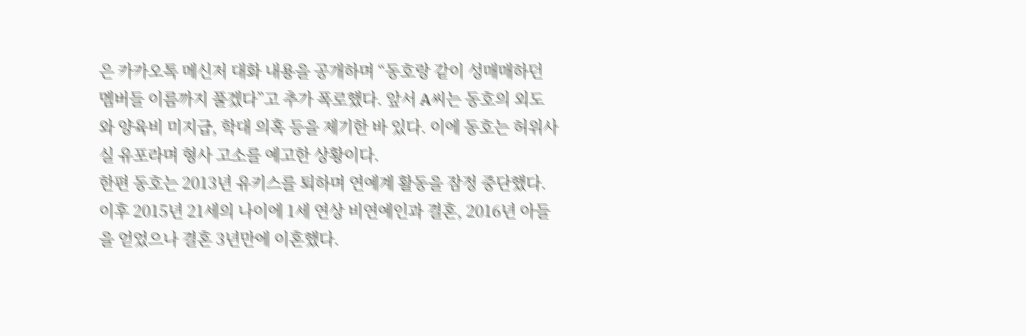은 카카오톡 메신저 대화 내용을 공개하며 “동호랑 같이 성매매하던 멤버들 이름까지 풀겠다”고 추가 폭로했다. 앞서 A씨는 동호의 외도와 양육비 미지급, 학대 의혹 등을 제기한 바 있다. 이에 동호는 허위사실 유포라며 형사 고소를 예고한 상황이다.
한편 동호는 2013년 유키스를 퇴하며 연예계 활동을 잠정 중단했다. 이후 2015년 21세의 나이에 1세 연상 비연예인과 결혼, 2016년 아들을 얻었으나 결혼 3년만에 이혼했다.